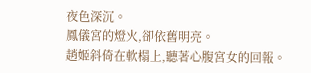夜色深沉。
鳳儀宮的燈火,卻依舊明亮。
趙姬斜倚在軟榻上,聽著心腹宮女的回報。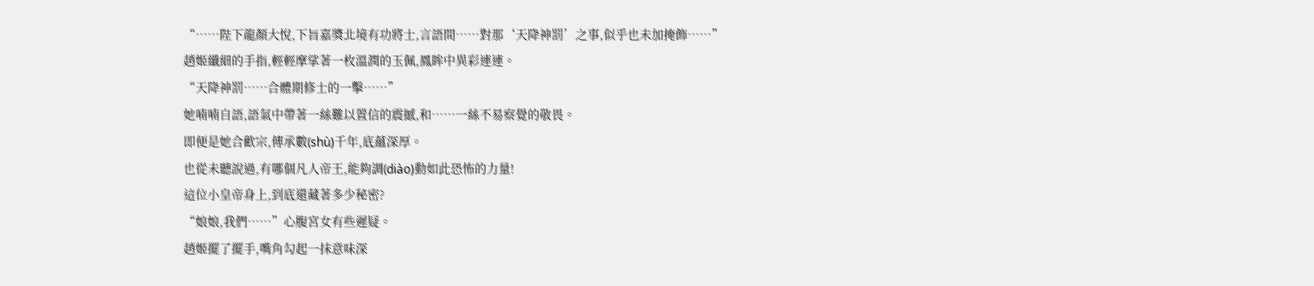“……陛下龍顏大悅,下旨嘉獎北境有功將士,言語間……對那‘天降神罰’之事,似乎也未加掩飾……”
趙姬纖細的手指,輕輕摩挲著一枚溫潤的玉佩,鳳眸中異彩連連。
“天降神罰……合體期修士的一擊……”
她喃喃自語,語氣中帶著一絲難以置信的震撼,和……一絲不易察覺的敬畏。
即便是她合歡宗,傳承數(shù)千年,底蘊深厚。
也從未聽說過,有哪個凡人帝王,能夠調(diào)動如此恐怖的力量!
這位小皇帝身上,到底還藏著多少秘密?
“娘娘,我們……”心腹宮女有些遲疑。
趙姬擺了擺手,嘴角勾起一抹意味深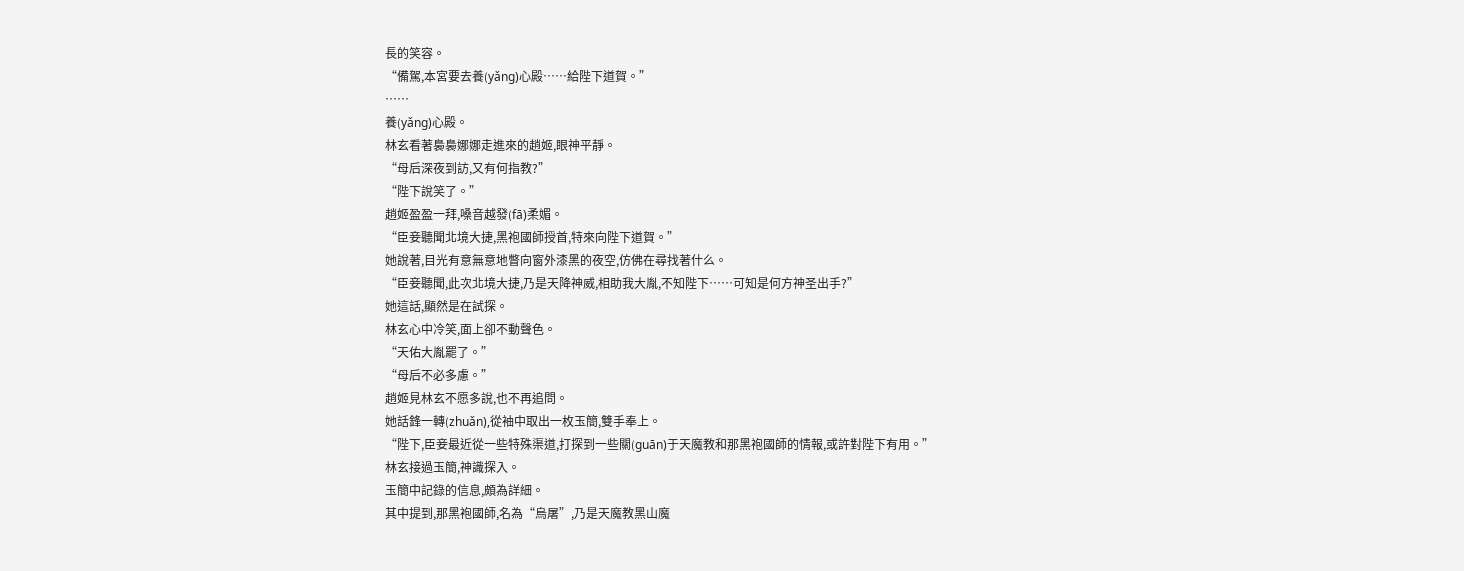長的笑容。
“備駕,本宮要去養(yǎng)心殿……給陛下道賀。”
……
養(yǎng)心殿。
林玄看著裊裊娜娜走進來的趙姬,眼神平靜。
“母后深夜到訪,又有何指教?”
“陛下說笑了。”
趙姬盈盈一拜,嗓音越發(fā)柔媚。
“臣妾聽聞北境大捷,黑袍國師授首,特來向陛下道賀。”
她說著,目光有意無意地瞥向窗外漆黑的夜空,仿佛在尋找著什么。
“臣妾聽聞,此次北境大捷,乃是天降神威,相助我大胤,不知陛下……可知是何方神圣出手?”
她這話,顯然是在試探。
林玄心中冷笑,面上卻不動聲色。
“天佑大胤罷了。”
“母后不必多慮。”
趙姬見林玄不愿多說,也不再追問。
她話鋒一轉(zhuǎn),從袖中取出一枚玉簡,雙手奉上。
“陛下,臣妾最近從一些特殊渠道,打探到一些關(guān)于天魔教和那黑袍國師的情報,或許對陛下有用。”
林玄接過玉簡,神識探入。
玉簡中記錄的信息,頗為詳細。
其中提到,那黑袍國師,名為“烏屠”,乃是天魔教黑山魔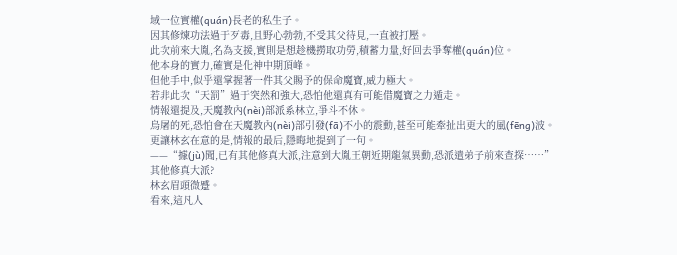域一位實權(quán)長老的私生子。
因其修煉功法過于歹毒,且野心勃勃,不受其父待見,一直被打壓。
此次前來大胤,名為支援,實則是想趁機撈取功勞,積蓄力量,好回去爭奪權(quán)位。
他本身的實力,確實是化神中期頂峰。
但他手中,似乎還掌握著一件其父賜予的保命魔寶,威力極大。
若非此次“天罰”過于突然和強大,恐怕他還真有可能借魔寶之力遁走。
情報還提及,天魔教內(nèi)部派系林立,爭斗不休。
烏屠的死,恐怕會在天魔教內(nèi)部引發(fā)不小的震動,甚至可能牽扯出更大的風(fēng)波。
更讓林玄在意的是,情報的最后,隱晦地提到了一句。
——“據(jù)聞,已有其他修真大派,注意到大胤王朝近期龍氣異動,恐派遣弟子前來查探……”
其他修真大派?
林玄眉頭微蹙。
看來,這凡人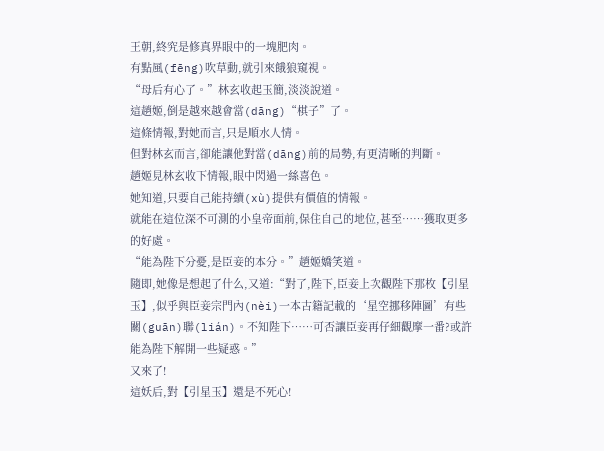王朝,終究是修真界眼中的一塊肥肉。
有點風(fēng)吹草動,就引來餓狼窺視。
“母后有心了。”林玄收起玉簡,淡淡說道。
這趙姬,倒是越來越會當(dāng)“棋子”了。
這條情報,對她而言,只是順水人情。
但對林玄而言,卻能讓他對當(dāng)前的局勢,有更清晰的判斷。
趙姬見林玄收下情報,眼中閃過一絲喜色。
她知道,只要自己能持續(xù)提供有價值的情報。
就能在這位深不可測的小皇帝面前,保住自己的地位,甚至……獲取更多的好處。
“能為陛下分憂,是臣妾的本分。”趙姬嬌笑道。
隨即,她像是想起了什么,又道:“對了,陛下,臣妾上次觀陛下那枚【引星玉】,似乎與臣妾宗門內(nèi)一本古籍記載的‘星空挪移陣圖’有些關(guān)聯(lián)。不知陛下……可否讓臣妾再仔細觀摩一番?或許能為陛下解開一些疑惑。”
又來了!
這妖后,對【引星玉】還是不死心!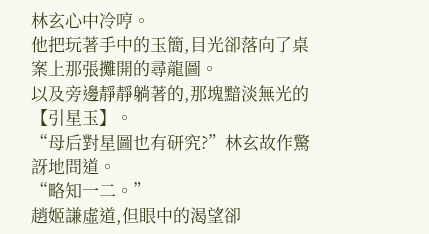林玄心中冷哼。
他把玩著手中的玉簡,目光卻落向了桌案上那張攤開的尋龍圖。
以及旁邊靜靜躺著的,那塊黯淡無光的【引星玉】。
“母后對星圖也有研究?”林玄故作驚訝地問道。
“略知一二。”
趙姬謙虛道,但眼中的渴望卻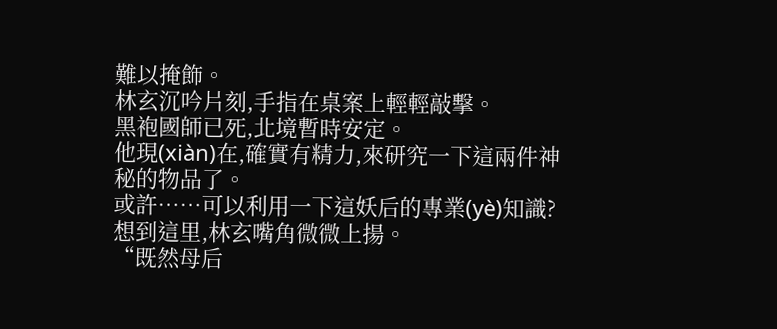難以掩飾。
林玄沉吟片刻,手指在桌案上輕輕敲擊。
黑袍國師已死,北境暫時安定。
他現(xiàn)在,確實有精力,來研究一下這兩件神秘的物品了。
或許……可以利用一下這妖后的專業(yè)知識?
想到這里,林玄嘴角微微上揚。
“既然母后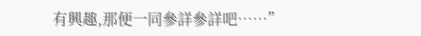有興趣,那便一同參詳參詳吧……”